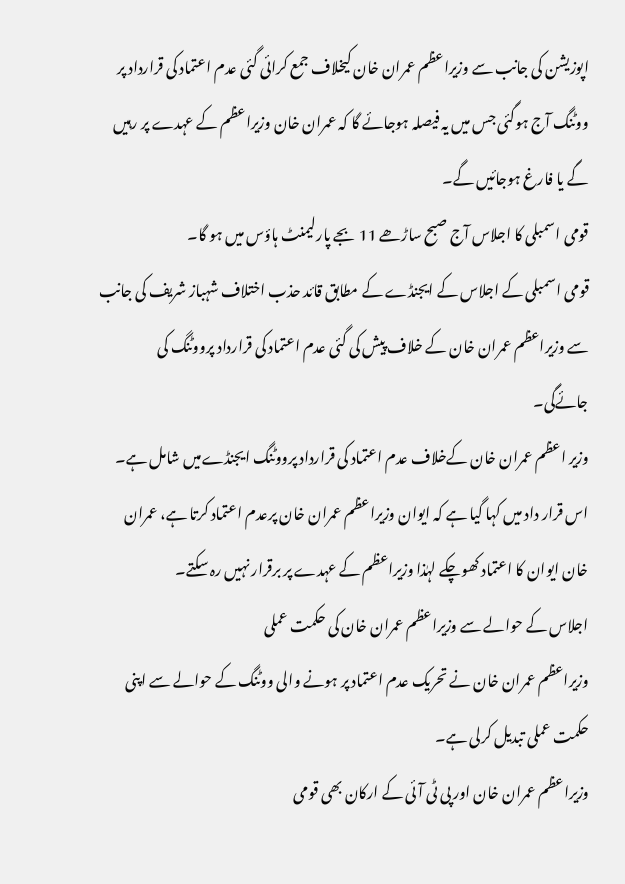اپوزیشن کی جانب سے وزیراعظم عمران خان کیخلاف جمع کرائی گئی عدم اعتماد کی قرارداد پر ووٹنگ آج ہوگئی جس میں یہ فیصلہ ہوجائے گا کہ عمران خان وزیراعظم کے عہدے پر رہیں گے یا فارغ ہوجائیں گے۔
قومی اسمبلی کا اجلاس آج صبح ساڑھے 11 بجے پارلیمنٹ ہاؤس میں ہو گا۔
قومی اسمبلی کے اجلاس کے ایجنڈے کے مطابق قائد حذب اختلاف شہباز شریف کی جانب سے وزیراعظم عمران خان کے خلاف پیش کی گئی عدم اعتماد کی قرارداد پرووٹنگ کی جائےگی۔
وزیر اعظم عمران خان کےخلاف عدم اعتماد کی قرارداد پرووٹنگ ایجنڈےمیں شامل ہے۔ اس قرار داد میں کہا گیا ہے کہ ایوان وزیراعظم عمران خان پرعدم اعتماد کرتا ہے، عمران خان ایوان کا اعتماد کھوچکے لہٰذا وزیراعظم کے عہدے پر برقرار نہیں رہ سکتے۔
اجلاس کے حوالے سے وزیراعظم عمران خان کی حکمت عملی
وزیراعظم عمران خان نے تحریک عدم اعتماد پر ہونے والی ووٹنگ کے حوالے سے اپنی حکمت عملی تبدیل کرلی ہے۔
وزیراعظم عمران خان اور پی ٹی آئی کے ارکان بھی قومی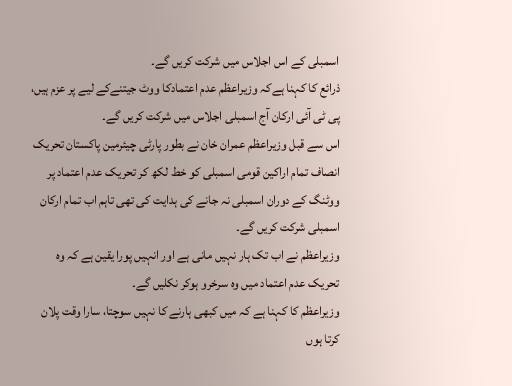اسمبلی کے اس اجلاس میں شرکت کریں گے۔
ذرائع کا کہنا ہےکہ وزیراعظم عدم اعتمادکا ووٹ جیتنےکے لیے پر عزم ہیں، پی ٹی آئی ارکان آج اسمبلی اجلاس میں شرکت کریں گے۔
اس سے قبل وزیراعظم عمران خان نے بطور پارٹی چیئرمین پاکستان تحریک انصاف تمام اراکین قومی اسمبلی کو خط لکھ کر تحریک عدم اعتماد پر ووٹنگ کے دوران اسمبلی نہ جانے کی ہدایت کی تھی تاہم اب تمام ارکان اسمبلی شرکت کریں گے۔
وزیراعظم نے اب تک ہار نہیں مانی ہے اور انہیں پورا یقین ہے کہ وہ تحریک عدم اعتماد میں وہ سرخرو ہوکر نکلیں گے۔
وزیراعظم کا کہنا ہے کہ میں کبھی ہارنے کا نہیں سوچتا، سارا وقت پلان کرتا ہوں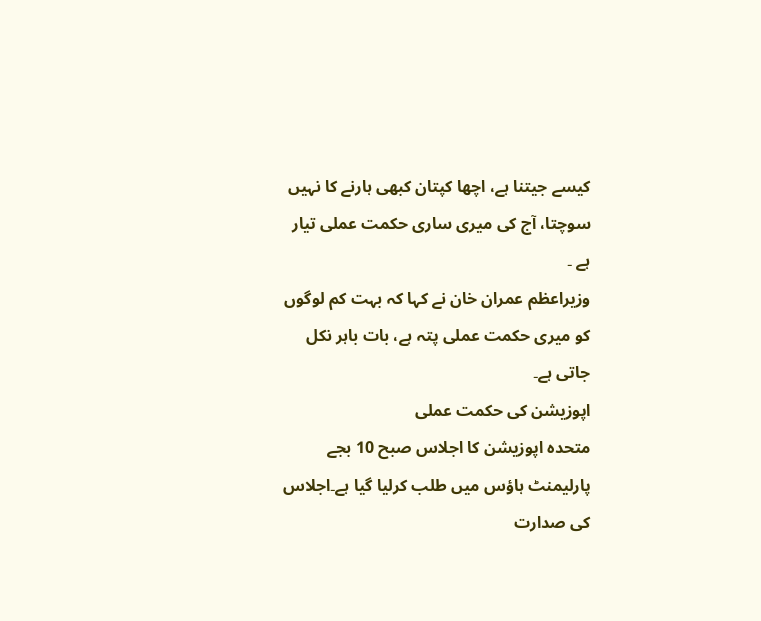کیسے جیتنا ہے، اچھا کپتان کبھی ہارنے کا نہیں سوچتا، آج کی میری ساری حکمت عملی تیار ہے ۔
وزیراعظم عمران خان نے کہا کہ بہت کم لوگوں کو میری حکمت عملی پتہ ہے، بات باہر نکل جاتی ہے۔
اپوزیشن کی حکمت عملی
متحدہ اپوزیشن کا اجلاس صبح 10 بجے پارلیمنٹ ہاؤس میں طلب کرلیا گیا ہے۔اجلاس کی صدارت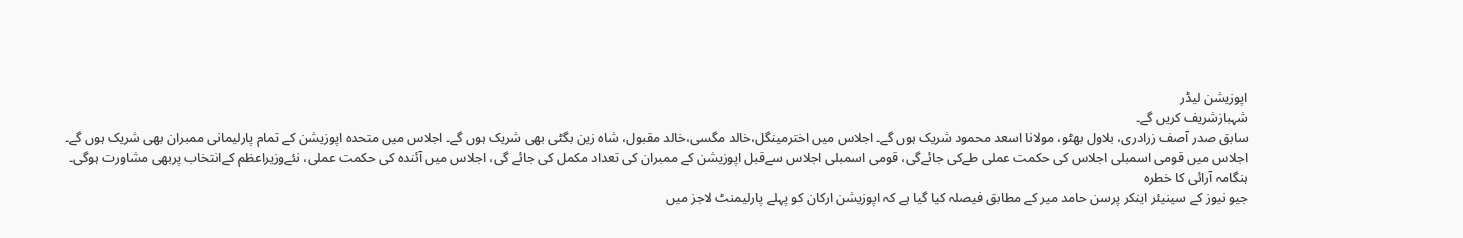اپوزیشن لیڈر
شہبازشریف کریں گے۔
سابق صدر آصف زرادری، بلاول بھٹو، مولانا اسعد محمود شریک ہوں گے۔ اجلاس میں اخترمینگل،خالد مگسی،خالد مقبول، شاہ زین بگٹی بھی شریک ہوں گے۔ اجلاس میں متحدہ اپوزیشن کے تمام پارلیمانی ممبران بھی شریک ہوں گے۔
اجلاس میں قومی اسمبلی اجلاس کی حکمت عملی طےکی جائےگی، قومی اسمبلی اجلاس سےقبل اپوزیشن کے ممبران کی تعداد مکمل کی جائے گی، اجلاس میں آئندہ کی حکمت عملی، نئےوزیراعظم کےانتخاب پربھی مشاورت ہوگی۔
ہنگامہ آرائی کا خطرہ
جیو نیوز کے سینیئر اینکر پرسن حامد میر کے مطابق فیصلہ کیا گیا ہے کہ اپوزیشن ارکان کو پہلے پارلیمنٹ لاجز میں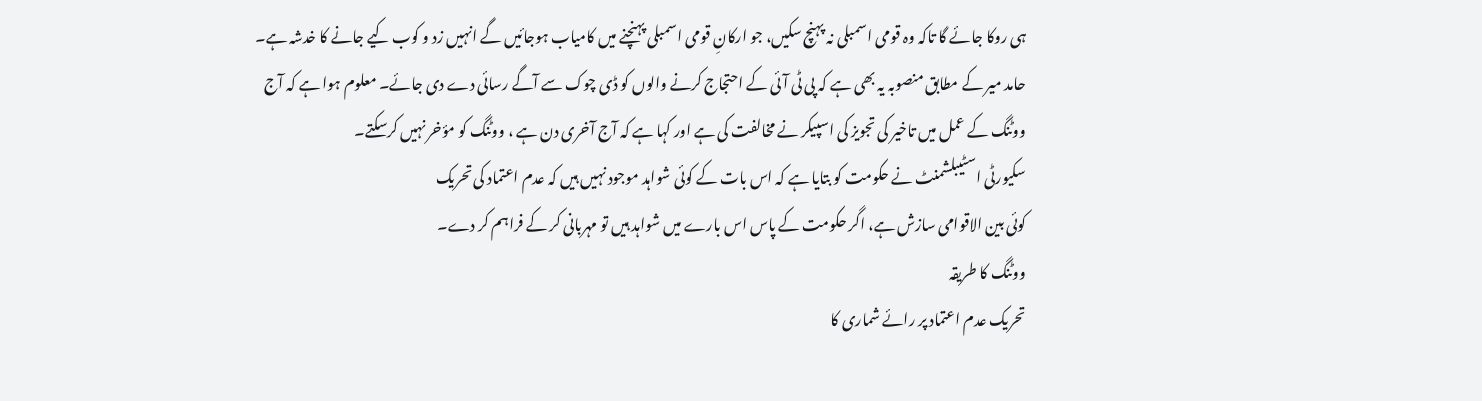ہی روکا جائے گا تاکہ وہ قومی اسمبلی نہ پہنچ سکیں، جو ارکانِ قومی اسمبلی پہنچنے میں کامیاب ہوجائیں گے انہیں زد و کوب کیے جانے کا خدشہ ہے۔
حامد میر کے مطابق منصوبہ یہ بھی ہے کہ پی ٹی آئی کے احتجاج کرنے والوں کو ڈی چوک سے آگے رسائی دے دی جائے۔ معلوم ہوا ہے کہ آج ووٹنگ کے عمل میں تاخیر کی تجویز کی اسپیکر نے مخالفت کی ہے اور کہا ہے کہ آج آخری دن ہے ، ووٹنگ کو مؤخر نہیں کرسکتے۔
سکیورٹی اسٹیبلشمنٹ نے حکومت کو بتایا ہے کہ اس بات کے کوئی شواہد موجود نہیں ہیں کہ عدم اعتماد کی تحریک
کوئی بین الاقوامی سازش ہے، اگر حکومت کے پاس اس بارے میں شواہد ہیں تو مہربانی کر کے فراہم کر دے۔
ووٹنگ کا طریقہ
تحریک عدم اعتماد پر رائے شماری کا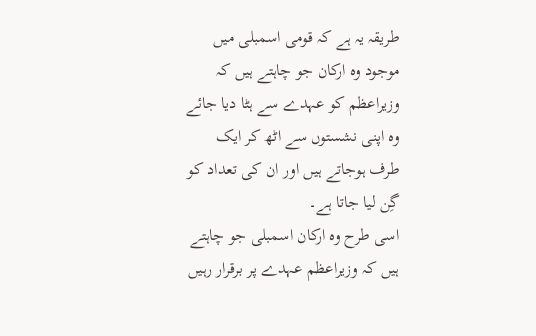طریقہ یہ ہے کہ قومی اسمبلی میں موجود وہ ارکان جو چاہتے ہیں کہ وزیراعظم کو عہدے سے ہٹا دیا جائے وہ اپنی نشستوں سے اٹھ کر ایک طرف ہوجاتے ہیں اور ان کی تعداد کو گِن لیا جاتا ہے۔
اسی طرح وہ ارکان اسمبلی جو چاہتے ہیں کہ وزیراعظم عہدے پر برقرار رہیں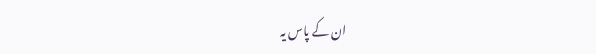ان کے پاس یہ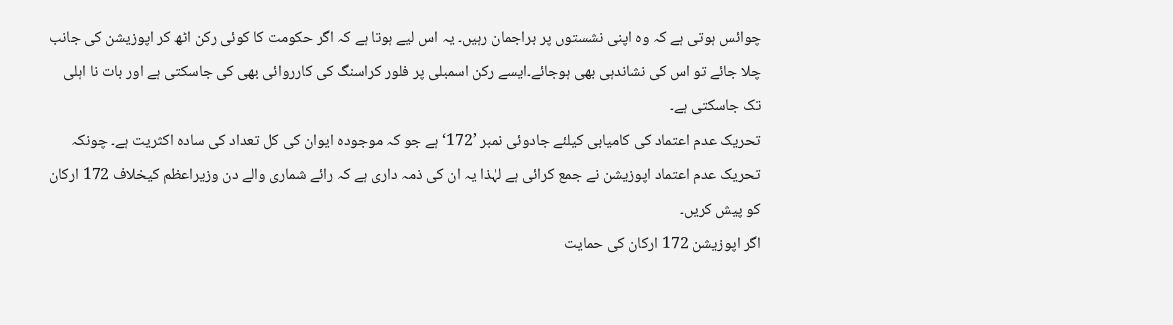چوائس ہوتی ہے کہ وہ اپنی نشستوں پر براجمان رہیں۔ یہ اس لیے ہوتا ہے کہ اگر حکومت کا کوئی رکن اٹھ کر اپوزیشن کی جانب چلا جائے تو اس کی نشاندہی بھی ہوجائے۔ایسے رکن اسمبلی پر فلور کراسنگ کی کارروائی بھی کی جاسکتی ہے اور بات نا اہلی تک جاسکتی ہے۔
تحریک عدم اعتماد کی کامیابی کیلئے جادوئی نمبر ’172‘ ہے جو کہ موجودہ ایوان کی کل تعداد کی سادہ اکثریت ہے۔ چونکہ تحریک عدم اعتماد اپوزیشن نے جمع کرائی ہے لہٰذا یہ ان کی ذمہ داری ہے کہ رائے شماری والے دن وزیراعظم کیخلاف 172 ارکان کو پیش کریں۔
اگر اپوزیشن 172 ارکان کی حمایت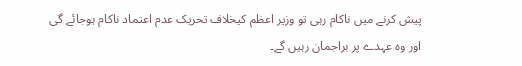پیش کرنے میں ناکام رہی تو وزیر اعظم کیخلاف تحریک عدم اعتماد ناکام ہوجائے گی اور وہ عہدے پر براجمان رہیں گے۔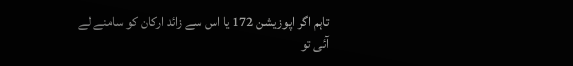تاہم اگر اپوزیشن 172 یا اس سے زائد ارکان کو سامنے لے آئی تو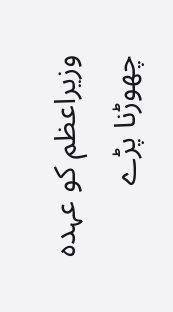وزیراعظم کو عہدہ چھوڑنا پڑے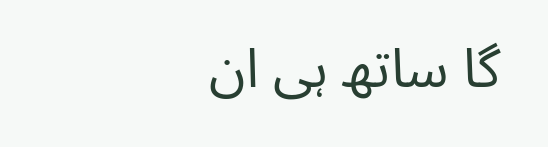گا ساتھ ہی ان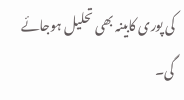کی پوری کابینہ بھی تحلیل ہوجائے گی۔